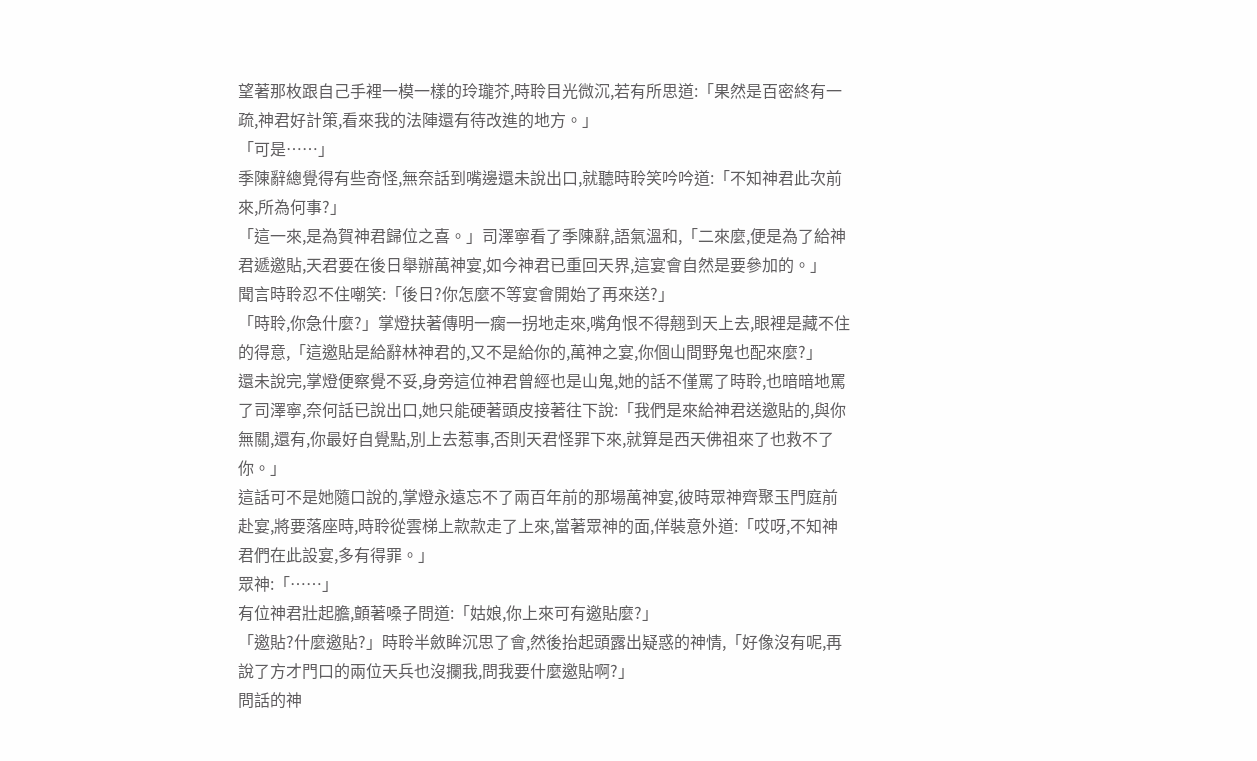望著那枚跟自己手裡一模一樣的玲瓏芥,時聆目光微沉,若有所思道:「果然是百密終有一疏,神君好計策,看來我的法陣還有待改進的地方。」
「可是……」
季陳辭總覺得有些奇怪,無奈話到嘴邊還未說出口,就聽時聆笑吟吟道:「不知神君此次前來,所為何事?」
「這一來,是為賀神君歸位之喜。」司澤寧看了季陳辭,語氣溫和,「二來麼,便是為了給神君遞邀貼,天君要在後日舉辦萬神宴,如今神君已重回天界,這宴會自然是要參加的。」
聞言時聆忍不住嘲笑:「後日?你怎麼不等宴會開始了再來送?」
「時聆,你急什麼?」掌燈扶著傳明一瘸一拐地走來,嘴角恨不得翹到天上去,眼裡是藏不住的得意,「這邀貼是給辭林神君的,又不是給你的,萬神之宴,你個山間野鬼也配來麼?」
還未說完,掌燈便察覺不妥,身旁這位神君曾經也是山鬼,她的話不僅罵了時聆,也暗暗地罵了司澤寧,奈何話已說出口,她只能硬著頭皮接著往下說:「我們是來給神君送邀貼的,與你無關,還有,你最好自覺點,別上去惹事,否則天君怪罪下來,就算是西天佛祖來了也救不了你。」
這話可不是她隨口說的,掌燈永遠忘不了兩百年前的那場萬神宴,彼時眾神齊聚玉門庭前赴宴,將要落座時,時聆從雲梯上款款走了上來,當著眾神的面,佯裝意外道:「哎呀,不知神君們在此設宴,多有得罪。」
眾神:「……」
有位神君壯起膽,顫著嗓子問道:「姑娘,你上來可有邀貼麼?」
「邀貼?什麼邀貼?」時聆半斂眸沉思了會,然後抬起頭露出疑惑的神情,「好像沒有呢,再說了方才門口的兩位天兵也沒攔我,問我要什麼邀貼啊?」
問話的神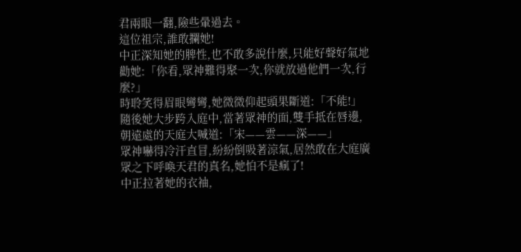君兩眼一翻,險些暈過去。
這位祖宗,誰敢攔她!
中正深知她的脾性,也不敢多說什麼,只能好聲好氣地勸她:「你看,眾神難得聚一次,你就放過他們一次,行麼?」
時聆笑得眉眼彎彎,她微微仰起頭果斷道:「不能!」
隨後她大步跨入庭中,當著眾神的面,雙手抵在唇邊,朝遠處的天庭大喊道:「宋——雲——深——」
眾神嚇得冷汗直冒,紛紛倒吸著涼氣,居然敢在大庭廣眾之下呼喚天君的真名,她怕不是瘋了!
中正拉著她的衣袖,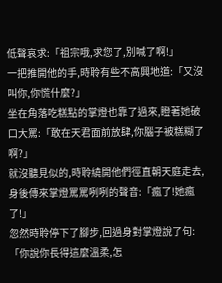低聲哀求:「祖宗哦,求您了,別喊了啊!」
一把推開他的手,時聆有些不高興地道:「又沒叫你,你慌什麼?」
坐在角落吃糕點的掌燈也靠了過來,瞪著她破口大罵:「敢在天君面前放肆,你腦子被糕糊了啊?」
就沒聽見似的,時聆繞開他們徑直朝天庭走去,身後傳來掌燈罵罵咧咧的聲音:「瘋了!她瘋了!」
忽然時聆停下了腳步,回過身對掌燈說了句:「你說你長得這麼溫柔,怎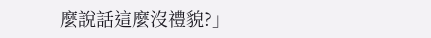麼說話這麼沒禮貌?」